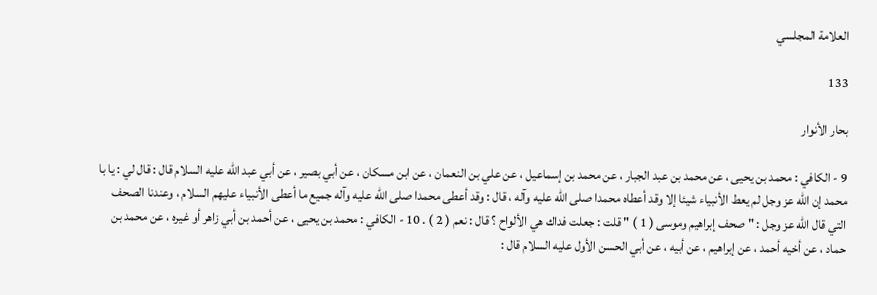العلامة المجلسي

133

بحار الأنوار

9 - الكافي : محمد بن يحيى ، عن محمد بن عبد الجبار ، عن محمد بن إسماعيل ، عن علي بن النعمان ، عن ابن مسكان ، عن أبي بصير ، عن أبي عبد الله عليه السلام قال : قال لي : يا با محمد إن الله عز وجل لم يعط الأنبياء شيئا إلا وقد أعطاه محمدا صلى الله عليه وآله ، قال : وقد أعطى محمدا صلى الله عليه وآله جميع ما أعطى الأنبياء عليهم السلام ، وعندنا الصحف التي قال الله عز وجل : " صحف إبراهيم وموسى ( 1 ) " قلت : جعلت فداك هي الألواح ؟ قال : نعم ( 2 ) . 10 - الكافي : محمد بن يحيى ، عن أحمد بن أبي زاهر أو غيره ، عن محمد بن حماد ، عن أخيه أحمد ، عن إبراهيم ، عن أبيه ، عن أبي الحسن الأول عليه السلام قال :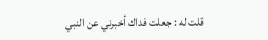قلت له : جعلت فداك أخبرني عن النبي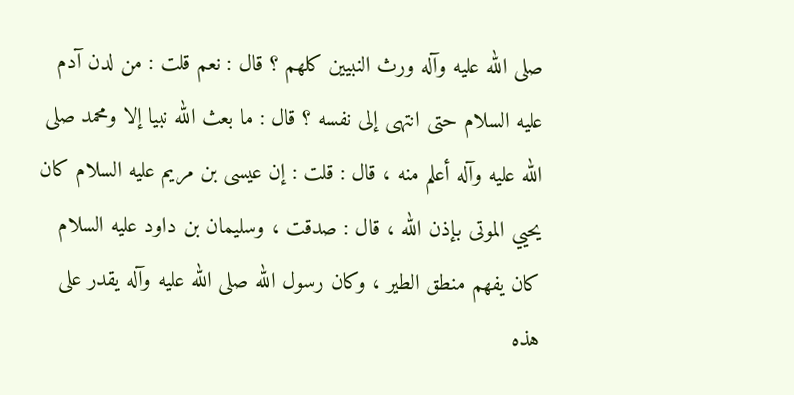صلى الله عليه وآله ورث النبيين كلهم ؟ قال : نعم قلت : من لدن آدم عليه السلام حتى انتهى إلى نفسه ؟ قال : ما بعث الله نبيا إلا ومحمد صلى الله عليه وآله أعلم منه ، قال : قلت : إن عيسى بن مريم عليه السلام كان يحيي الموتى بإذن الله ، قال : صدقت ، وسليمان بن داود عليه السلام كان يفهم منطق الطير ، وكان رسول الله صلى الله عليه وآله يقدر على هذه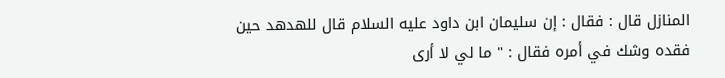المنازل قال : فقال : إن سليمان ابن داود عليه السلام قال للهدهد حين فقده وشك في أمره فقال : " ما لي لا أرى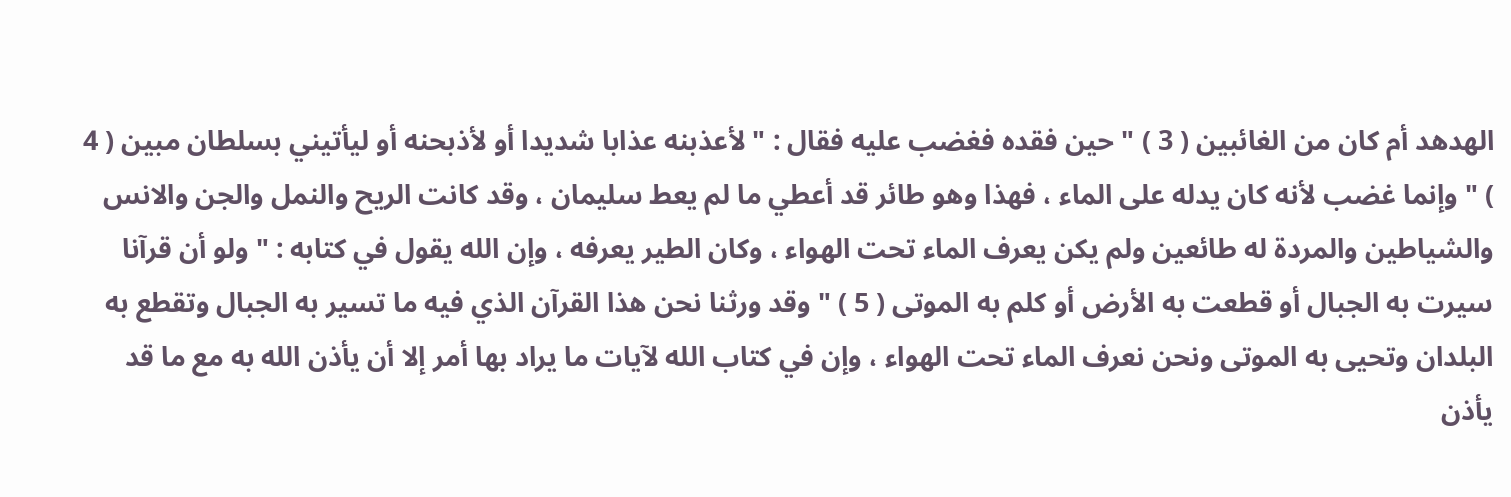الهدهد أم كان من الغائبين ( 3 ) " حين فقده فغضب عليه فقال : " لأعذبنه عذابا شديدا أو لأذبحنه أو ليأتيني بسلطان مبين ( 4 ) " وإنما غضب لأنه كان يدله على الماء ، فهذا وهو طائر قد أعطي ما لم يعط سليمان ، وقد كانت الريح والنمل والجن والانس والشياطين والمردة له طائعين ولم يكن يعرف الماء تحت الهواء ، وكان الطير يعرفه ، وإن الله يقول في كتابه : " ولو أن قرآنا سيرت به الجبال أو قطعت به الأرض أو كلم به الموتى ( 5 ) " وقد ورثنا نحن هذا القرآن الذي فيه ما تسير به الجبال وتقطع به البلدان وتحيى به الموتى ونحن نعرف الماء تحت الهواء ، وإن في كتاب الله لآيات ما يراد بها أمر إلا أن يأذن الله به مع ما قد يأذن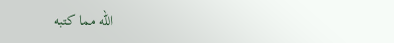الله مما كتبه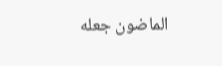الماضون جعله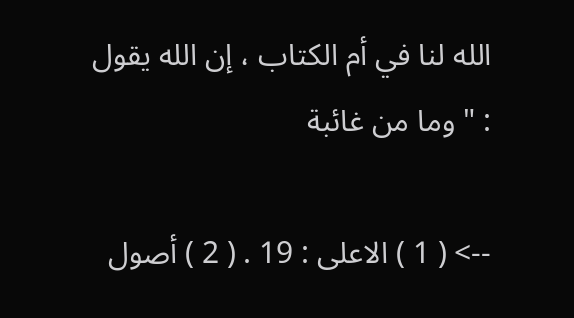الله لنا في أم الكتاب ، إن الله يقول : " وما من غائبة

--> ( 1 ) الاعلى : 19 . ( 2 ) أصول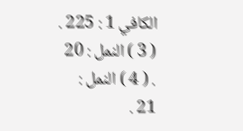الكافي 1 : 225 . ( 3 ) النمل : 20 . ( 4 ) النمل : 21 .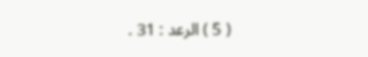( 5 ) الرعد : 31 .